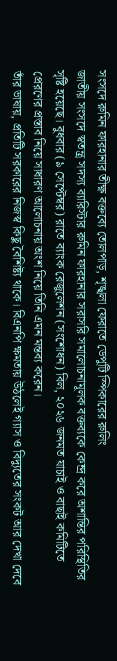সংসদে রুমিন ফারহানার তীক্ষ্ণ বক্তব্যে তোলপাড়, শৃঙ্খলা ফেরাতে ডেপুটি স্পিকারের রুলিং
জাতীয় সংসদে স্বতন্ত্র সদস্য ব্যারিস্টার রুমিন ফারহানার সরাসরি সমালোচনামূলক বক্তব্যকে কেন্দ্র করে অশান্তির পরিস্থিতির সৃষ্টি হয়েছে। বুধবার (৯ সেপ্টেম্বর) রাতে ব্যাংক রেজুলেশন (সংশোধন) বিল, ২০২৬ জনমত যাচাই ও বাছাই কমিটিতে প্রেরণের প্রস্তাব নিয়ে সাধারণ আলোচনায় অংশ নিয়ে তিনি এমন মন্তব্য করেন।
তাঁর ভাষায়, প্রতিটি সরকারের নিজস্ব কিছু বৈশিষ্ট্য থাকে। বিএনপি ক্ষমতায় উঠলেই গ্যাস ও বিদ্যুতের সংকট আর দেখা দেবে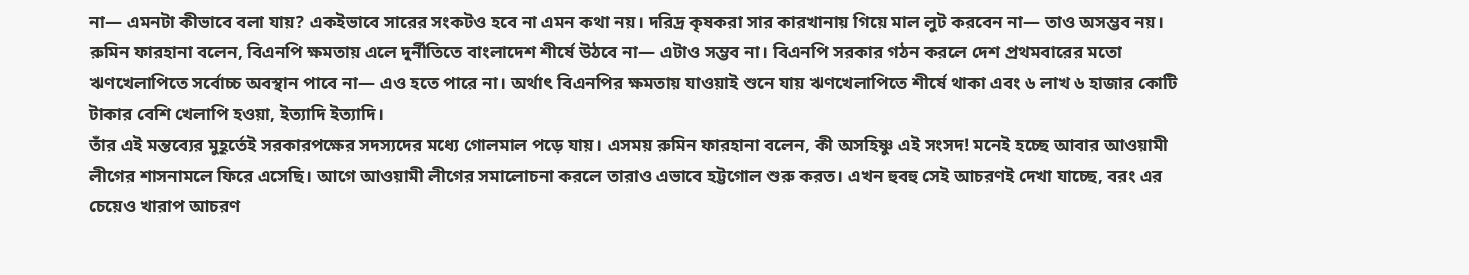না— এমনটা কীভাবে বলা যায়? একইভাবে সারের সংকটও হবে না এমন কথা নয়। দরিদ্র কৃষকরা সার কারখানায় গিয়ে মাল লুট করবেন না— তাও অসম্ভব নয়। রুমিন ফারহানা বলেন, বিএনপি ক্ষমতায় এলে দুর্নীতিতে বাংলাদেশ শীর্ষে উঠবে না— এটাও সম্ভব না। বিএনপি সরকার গঠন করলে দেশ প্রথমবারের মতো ঋণখেলাপিতে সর্বোচ্চ অবস্থান পাবে না— এও হতে পারে না। অর্থাৎ বিএনপির ক্ষমতায় যাওয়াই শুনে যায় ঋণখেলাপিতে শীর্ষে থাকা এবং ৬ লাখ ৬ হাজার কোটি টাকার বেশি খেলাপি হওয়া, ইত্যাদি ইত্যাদি।
তাঁর এই মন্তব্যের মুহূর্তেই সরকারপক্ষের সদস্যদের মধ্যে গোলমাল পড়ে যায়। এসময় রুমিন ফারহানা বলেন, কী অসহিষ্ণু এই সংসদ! মনেই হচ্ছে আবার আওয়ামী লীগের শাসনামলে ফিরে এসেছি। আগে আওয়ামী লীগের সমালোচনা করলে তারাও এভাবে হট্টগোল শুরু করত। এখন হুবহু সেই আচরণই দেখা যাচ্ছে, বরং এর চেয়েও খারাপ আচরণ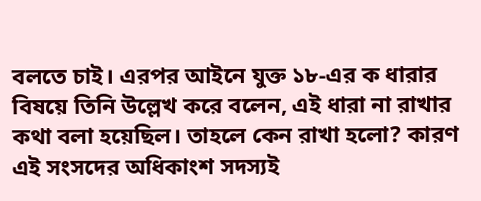বলতে চাই। এরপর আইনে যুক্ত ১৮-এর ক ধারার বিষয়ে তিনি উল্লেখ করে বলেন, এই ধারা না রাখার কথা বলা হয়েছিল। তাহলে কেন রাখা হলো? কারণ এই সংসদের অধিকাংশ সদস্যই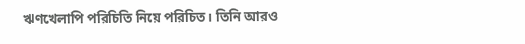ঋণখেলাপি পরিচিতি নিয়ে পরিচিত। তিনি আরও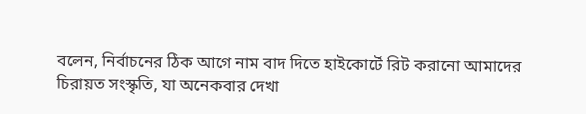বলেন, নির্বাচনের ঠিক আগে নাম বাদ দিতে হাইকোর্টে রিট করানো আমাদের চিরায়ত সংস্কৃতি, যা অনেকবার দেখা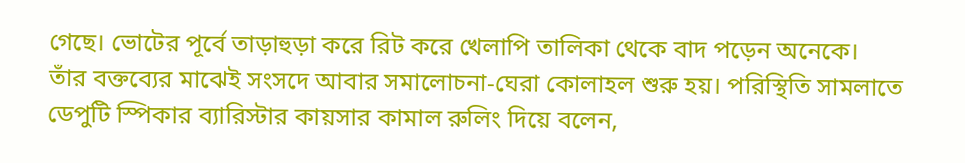গেছে। ভোটের পূর্বে তাড়াহুড়া করে রিট করে খেলাপি তালিকা থেকে বাদ পড়েন অনেকে।
তাঁর বক্তব্যের মাঝেই সংসদে আবার সমালোচনা-ঘেরা কোলাহল শুরু হয়। পরিস্থিতি সামলাতে ডেপুটি স্পিকার ব্যারিস্টার কায়সার কামাল রুলিং দিয়ে বলেন,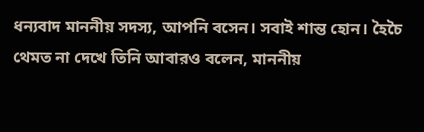ধন্যবাদ মাননীয় সদস্য, আপনি বসেন। সবাই শান্ত হোন। হৈচৈ থেমত না দেখে তিনি আবারও বলেন, মাননীয়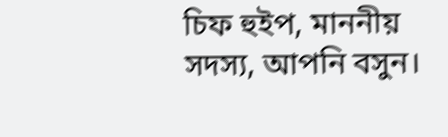চিফ হুইপ, মাননীয় সদস্য, আপনি বসুন।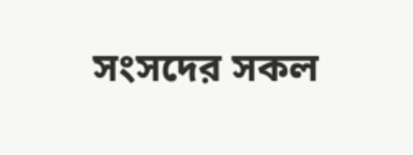সংসদের সকল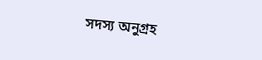সদস্য অনুগ্রহ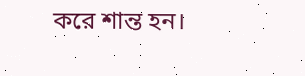করে শান্ত হন।